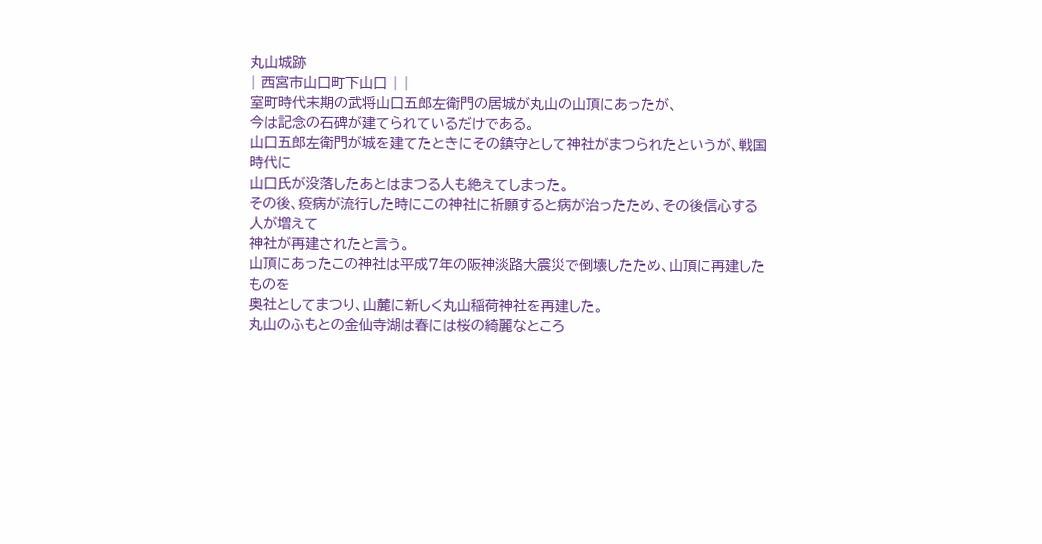丸山城跡
| 西宮市山口町下山口 | |
室町時代末期の武将山口五郎左衛門の居城が丸山の山頂にあったが、
今は記念の石碑が建てられているだけである。
山口五郎左衛門が城を建てたときにその鎮守として神社がまつられたというが、戦国時代に
山口氏が没落したあとはまつる人も絶えてしまった。
その後、疫病が流行した時にこの神社に祈願すると病が治ったため、その後信心する人が増えて
神社が再建されたと言う。
山頂にあったこの神社は平成7年の阪神淡路大震災で倒壊したため、山頂に再建したものを
奥社としてまつり、山麓に新しく丸山稲荷神社を再建した。
丸山のふもとの金仙寺湖は春には桜の綺麗なところ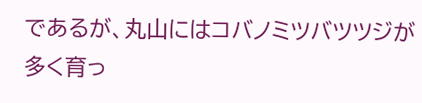であるが、丸山にはコバノミツバツツジが
多く育っ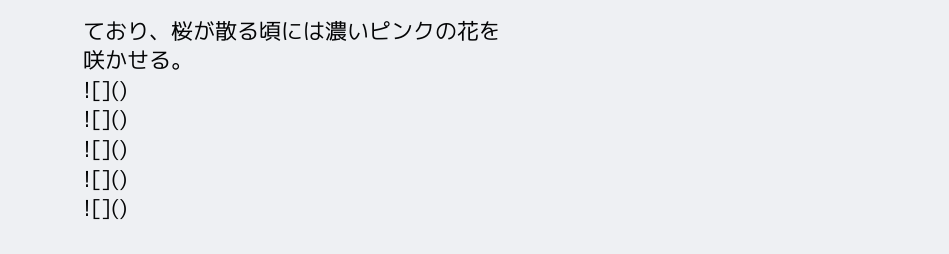ており、桜が散る頃には濃いピンクの花を咲かせる。
![]()
![]()
![]()
![]()
![]()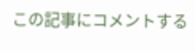この記事にコメントする